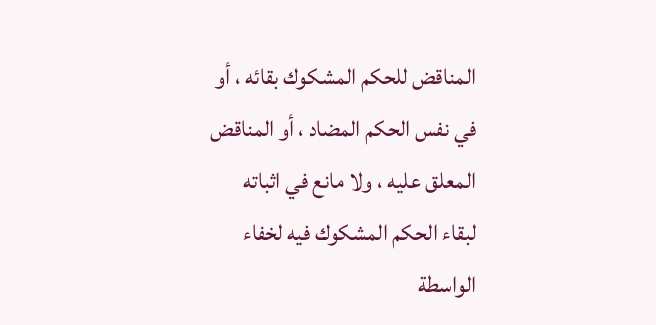المناقض للحكم المشكوك بقائه ، أو في نفس الحكم المضاد ، أو المناقض المعلق عليه ، ولا مانع في اثباته لبقاء الحكم المشكوك فيه لخفاء الواسطة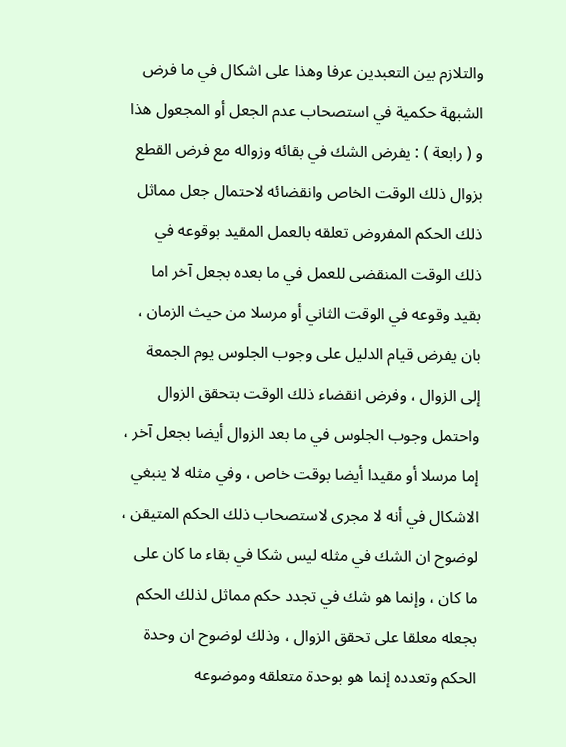والتلازم بين التعبدين عرفا وهذا على اشكال في ما فرض الشبهة حكمية في استصحاب عدم الجعل أو المجعول هذا و ( رابعة ) : يفرض الشك في بقائه وزواله مع فرض القطع بزوال ذلك الوقت الخاص وانقضائه لاحتمال جعل مماثل ذلك الحكم المفروض تعلقه بالعمل المقيد بوقوعه في ذلك الوقت المنقضى للعمل في ما بعده بجعل آخر اما بقيد وقوعه في الوقت الثاني أو مرسلا من حيث الزمان ، بان يفرض قيام الدليل على وجوب الجلوس يوم الجمعة إلى الزوال ، وفرض انقضاء ذلك الوقت بتحقق الزوال واحتمل وجوب الجلوس في ما بعد الزوال أيضا بجعل آخر ، إما مرسلا أو مقيدا أيضا بوقت خاص ، وفي مثله لا ينبغي الاشكال في أنه لا مجرى لاستصحاب ذلك الحكم المتيقن ، لوضوح ان الشك في مثله ليس شكا في بقاء ما كان على ما كان ، وإنما هو شك في تجدد حكم مماثل لذلك الحكم بجعله معلقا على تحقق الزوال ، وذلك لوضوح ان وحدة الحكم وتعدده إنما هو بوحدة متعلقه وموضوعه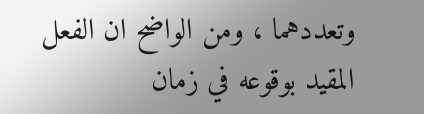وتعددهما ، ومن الواضح ان الفعل المقيد بوقوعه في زمان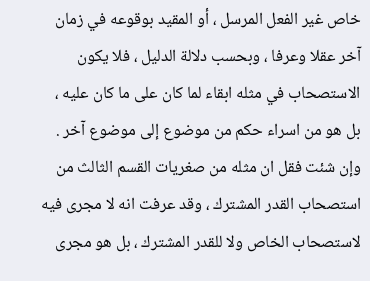خاص غير الفعل المرسل ، أو المقيد بوقوعه في زمان آخر عقلا وعرفا ، وبحسب دلالة الدليل ، فلا يكون الاستصحاب في مثله ابقاء لما كان على ما كان عليه ، بل هو من اسراء حكم من موضوع إلى موضوع آخر .
وإن شئت فقل ان مثله من صغريات القسم الثالث من استصحاب القدر المشترك ، وقد عرفت انه لا مجرى فيه لاستصحاب الخاص ولا للقدر المشترك ، بل هو مجرى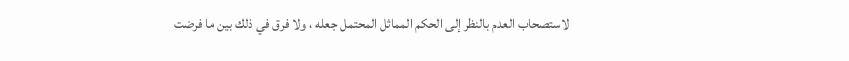لاستصحاب العدم بالنظر إلى الحكم المماثل المحتمل جعله ، ولا فرق في ذلك بين ما فرضت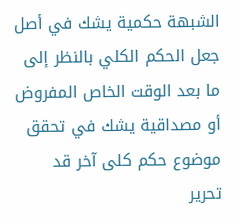الشبهة حكمية يشك في أصل جعل الحكم الكلي بالنظر إلى ما بعد الوقت الخاص المفروض أو مصداقية يشك في تحقق موضوع حكم كلى آخر قد
تحرير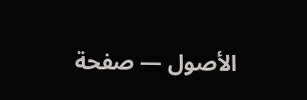الأصول — صفحة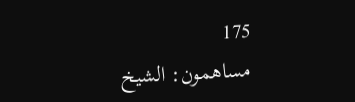175
مساهمون: الشيخ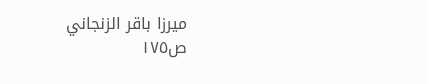ميرزا باقر الزنجاني
ص١٧٥